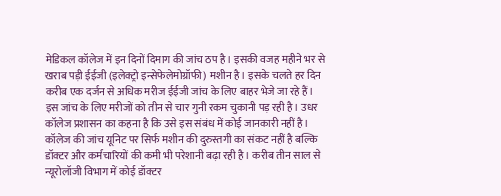मेडिकल कॉलेज में इन दिनों दिमाग की जांच ठप है। इसकी वजह महीने भर से खराब पड़ी ईईजी (इलेक्ट्रो इन्सेफेलेमोग्रॉफी) मशीन है। इसके चलते हर दिन करीब एक दर्जन से अधिक मरीज ईईजी जांच के लिए बाहर भेजे जा रहे हैं। इस जांच के लिए मरीजों को तीन से चार गुनी रकम चुकानी पड़ रही है। उधर कॉलेज प्रशासन का कहना है कि उसे इस संबंध में कोई जानकारी नहीं है।
कॉलेज की जांच यूनिट पर सिर्फ मशीन की दुरुस्तगी का संकट नहीं है बल्कि डॉक्टर और कर्मचारियों की कमी भी परेशानी बढ़ा रही है। करीब तीन साल से न्यूरोलॉजी विभाग में कोई डॉक्टर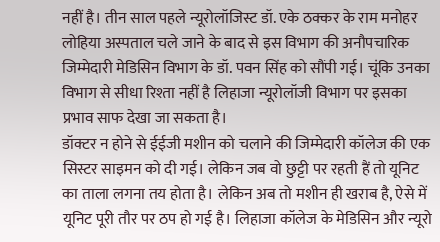नहीं है। तीन साल पहले न्यूरोलॉजिस्ट डॉ. एके ठक्कर के राम मनोहर लोहिया अस्पताल चले जाने के बाद से इस विभाग की अनौपचारिक जिम्मेदारी मेडिसिन विभाग के डॉ. पवन सिंह को सौंपी गई। चूंकि उनका विभाग से सीधा रिश्ता नहीं है लिहाजा न्यूरोलॉजी विभाग पर इसका प्रभाव साफ देखा जा सकता है।
डॉक्टर न होने से ईईजी मशीन को चलाने की जिम्मेदारी कॉलेज की एक सिस्टर साइमन को दी गई। लेकिन जब वो छुट्टी पर रहती हैं तो यूनिट का ताला लगना तय होता है। लेकिन अब तो मशीन ही खराब है, ऐसे में यूनिट पूरी तौर पर ठप हो गई है। लिहाजा कॉलेज के मेडिसिन और न्यूरो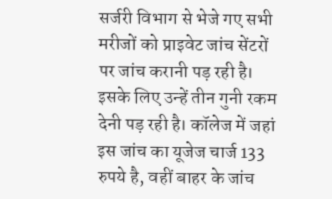सर्जरी विभाग से भेजे गए सभी मरीजों को प्राइवेट जांच सेंटरों पर जांच करानी पड़ रही है। इसके लिए उन्हें तीन गुनी रकम देनी पड़ रही है। कॉलेज में जहां इस जांच का यूजेज चार्ज 133 रुपये है, वहीं बाहर के जांच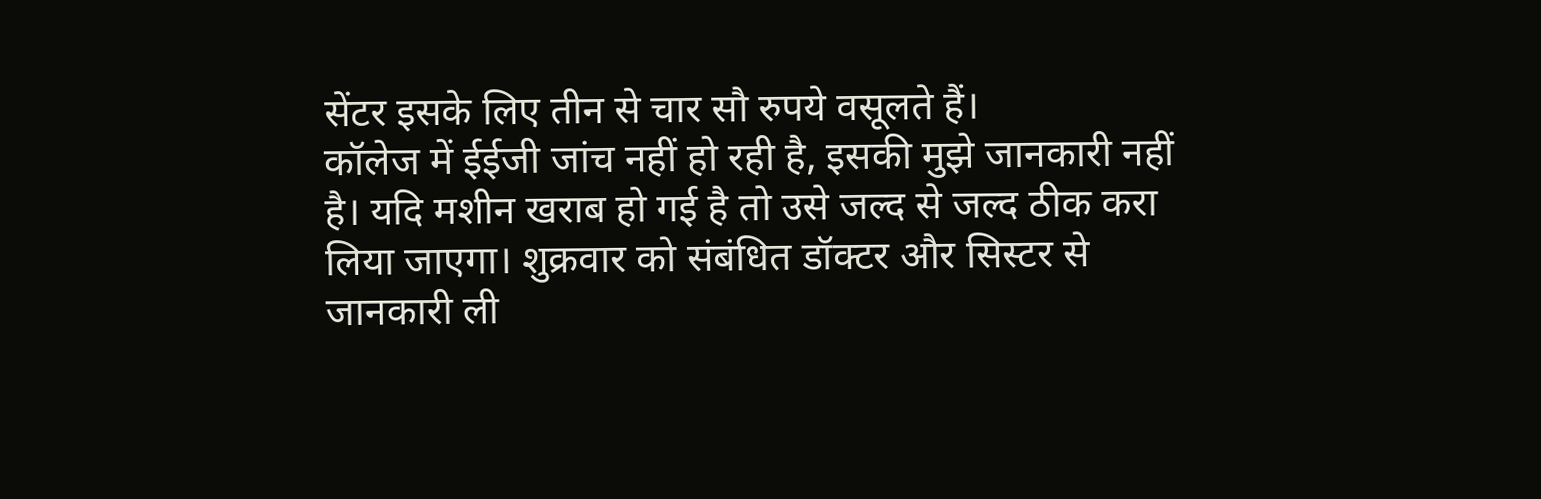सेंटर इसके लिए तीन से चार सौ रुपये वसूलते हैं।
कॉलेज में ईईजी जांच नहीं हो रही है, इसकी मुझे जानकारी नहीं है। यदि मशीन खराब हो गई है तो उसे जल्द से जल्द ठीक करा लिया जाएगा। शुक्रवार को संबंधित डॉक्टर और सिस्टर से जानकारी ली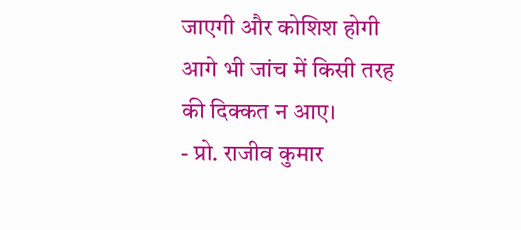जाएगी और कोशिश होगी आगे भी जांच में किसी तरह की दिक्कत न आए।
- प्रो. राजीव कुमार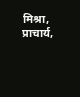मिश्रा, प्राचार्य,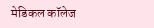मेडिकल कॉलेज